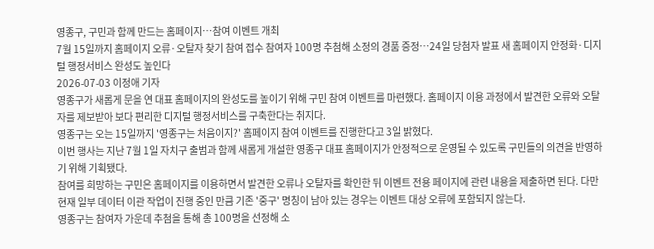영종구, 구민과 함께 만드는 홈페이지…참여 이벤트 개최
7월 15일까지 홈페이지 오류·오탈자 찾기 참여 접수 참여자 100명 추첨해 소정의 경품 증정…24일 당첨자 발표 새 홈페이지 안정화·디지털 행정서비스 완성도 높인다
2026-07-03 이정애 기자
영종구가 새롭게 문을 연 대표 홈페이지의 완성도를 높이기 위해 구민 참여 이벤트를 마련했다. 홈페이지 이용 과정에서 발견한 오류와 오탈자를 제보받아 보다 편리한 디지털 행정서비스를 구축한다는 취지다.
영종구는 오는 15일까지 '영종구는 처음이지?' 홈페이지 참여 이벤트를 진행한다고 3일 밝혔다.
이번 행사는 지난 7월 1일 자치구 출범과 함께 새롭게 개설한 영종구 대표 홈페이지가 안정적으로 운영될 수 있도록 구민들의 의견을 반영하기 위해 기획됐다.
참여를 희망하는 구민은 홈페이지를 이용하면서 발견한 오류나 오탈자를 확인한 뒤 이벤트 전용 페이지에 관련 내용을 제출하면 된다. 다만 현재 일부 데이터 이관 작업이 진행 중인 만큼 기존 '중구' 명칭이 남아 있는 경우는 이벤트 대상 오류에 포함되지 않는다.
영종구는 참여자 가운데 추첨을 통해 총 100명을 선정해 소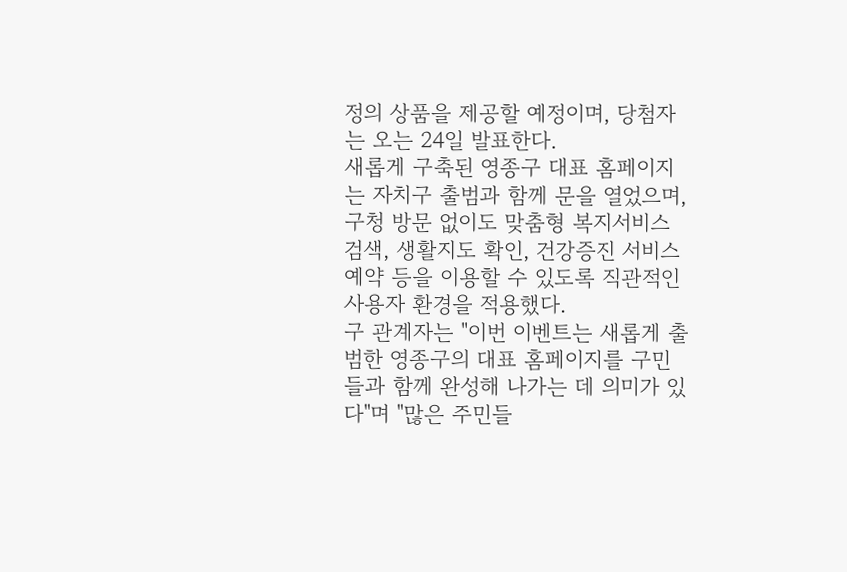정의 상품을 제공할 예정이며, 당첨자는 오는 24일 발표한다.
새롭게 구축된 영종구 대표 홈페이지는 자치구 출범과 함께 문을 열었으며, 구청 방문 없이도 맞춤형 복지서비스 검색, 생활지도 확인, 건강증진 서비스 예약 등을 이용할 수 있도록 직관적인 사용자 환경을 적용했다.
구 관계자는 "이번 이벤트는 새롭게 출범한 영종구의 대표 홈페이지를 구민들과 함께 완성해 나가는 데 의미가 있다"며 "많은 주민들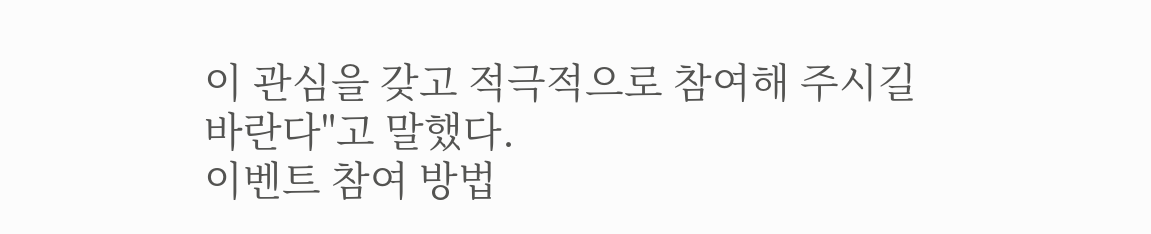이 관심을 갖고 적극적으로 참여해 주시길 바란다"고 말했다.
이벤트 참여 방법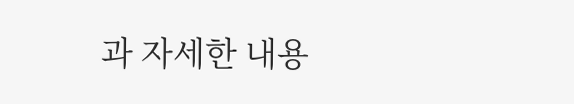과 자세한 내용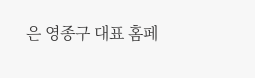은 영종구 대표 홈페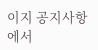이지 공지사항에서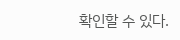확인할 수 있다.